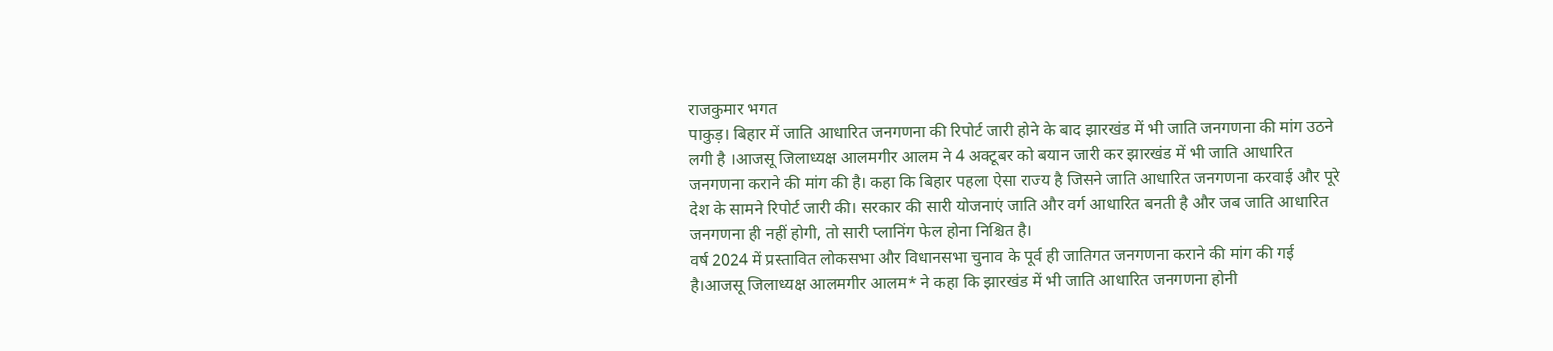राजकुमार भगत
पाकुड़। बिहार में जाति आधारित जनगणना की रिपोर्ट जारी होने के बाद झारखंड में भी जाति जनगणना की मांग उठने लगी है ।आजसू जिलाध्यक्ष आलमगीर आलम ने 4 अक्टूबर को बयान जारी कर झारखंड में भी जाति आधारित जनगणना कराने की मांग की है। कहा कि बिहार पहला ऐसा राज्य है जिसने जाति आधारित जनगणना करवाई और पूरे देश के सामने रिपोर्ट जारी की। सरकार की सारी योजनाएं जाति और वर्ग आधारित बनती है और जब जाति आधारित जनगणना ही नहीं होगी, तो सारी प्लानिंग फेल होना निश्चित है।
वर्ष 2024 में प्रस्तावित लोकसभा और विधानसभा चुनाव के पूर्व ही जातिगत जनगणना कराने की मांग की गई है।आजसू जिलाध्यक्ष आलमगीर आलम* ने कहा कि झारखंड में भी जाति आधारित जनगणना होनी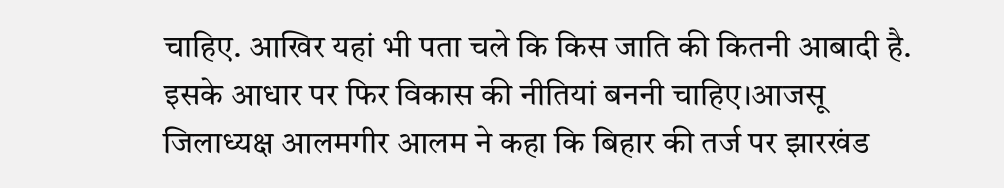चाहिए. आखिर यहां भी पता चले कि किस जाति की कितनी आबादी है. इसके आधार पर फिर विकास की नीतियां बननी चाहिए।आजसू जिलाध्यक्ष आलमगीर आलम ने कहा कि बिहार की तर्ज पर झारखंड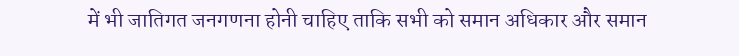में भी जातिगत जनगणना होनी चाहिए ताकि सभी को समान अधिकार और समान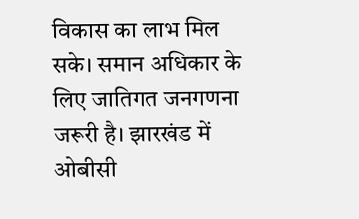विकास का लाभ मिल सके। समान अधिकार के लिए जातिगत जनगणना जरूरी है। झारखंड में ओबीसी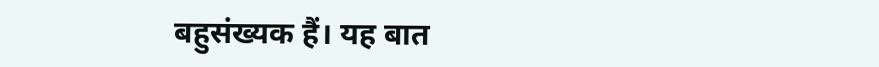बहुसंख्यक हैं। यह बात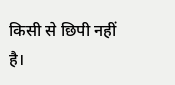किसी से छिपी नहीं है।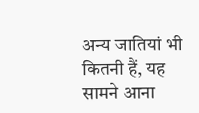अन्य जातियां भी कितनी हैं, यह सामने आना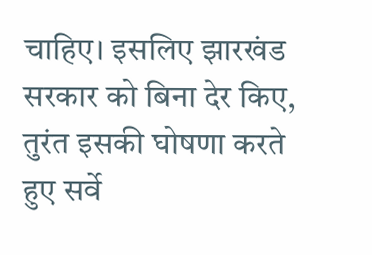चाहिए। इसलिए झारखंड सरकार को बिना देर किए, तुरंत इसकी घोषणा करते हुए सर्वे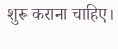शुरू कराना चाहिए।